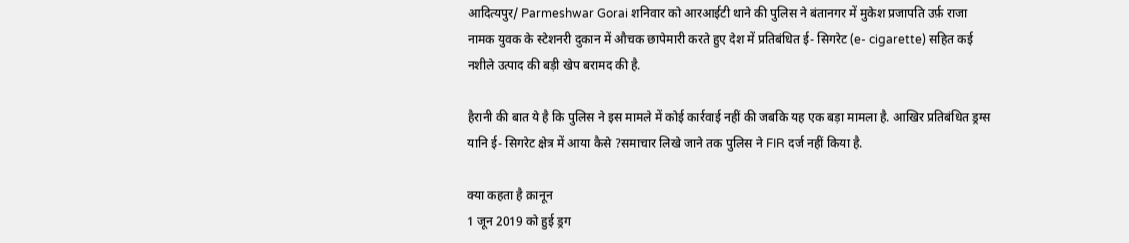आदित्यपुर/ Parmeshwar Gorai शनिवार को आरआईटी थाने की पुलिस ने बंतानगर में मुकेश प्रजापति उर्फ़ राजा नामक युवक के स्टेशनरी दुकान में औचक छापेमारी करते हुए देश में प्रतिबंधित ई- सिगरेट (e- cigarette) सहित कई नशीले उत्पाद की बड़ी खेप बरामद की है.

हैरानी की बात ये है कि पुलिस ने इस मामले में कोई कार्रवाई नहीं की जबकि यह एक बड़ा मामला है. आखिर प्रतिबंधित ड्रग्स यानि ई- सिगरेट क्षेत्र में आया कैसे ?समाचार लिखे जाने तक पुलिस ने FIR दर्ज नहीं किया है.

क्या कहता है क़ानून
1 जून 2019 को हुई ड्रग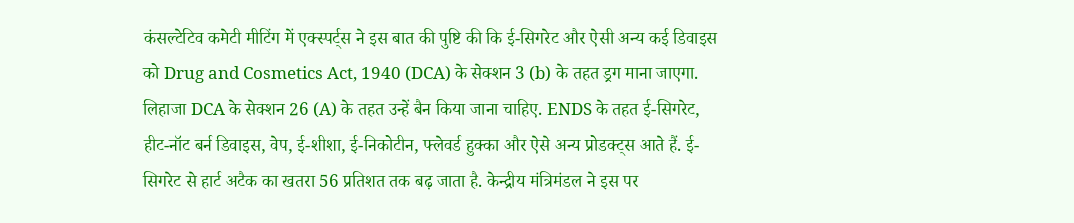कंसल्टेटिव कमेटी मीटिंग में एक्स्पर्ट्स ने इस बात की पुष्टि की कि ई-सिगरेट और ऐसी अन्य कई डिवाइस को Drug and Cosmetics Act, 1940 (DCA) के सेक्शन 3 (b) के तहत ड्रग माना जाएगा. लिहाजा DCA के सेक्शन 26 (A) के तहत उन्हें बैन किया जाना चाहिए. ENDS के तहत ई-सिगरेट, हीट-नॉट बर्न डिवाइस, वेप, ई-शीशा, ई-निकोटीन, फ्लेवर्ड हुक्का और ऐसे अन्य प्रोडक्ट्स आते हैं. ई-सिगरेट से हार्ट अटैक का खतरा 56 प्रतिशत तक बढ़ जाता है. केन्द्रीय मंत्रिमंडल ने इस पर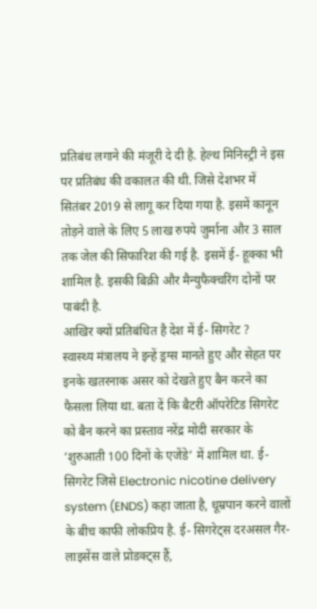प्रतिबंध लगाने की मंजूरी दे दी है. हेल्थ मिनिस्ट्री ने इस पर प्रतिबंध की वकालत की थी. जिसे देशभर में सितंबर 2019 से लागू कर दिया गया है. इसमें कानून तोड़ने वाले के लिए 5 लाख रुपये जुर्माना और 3 साल तक जेल की सिफारिश की गई है. इसमें ई- हूक्का भी शामिल है. इसकी बिक्री और मैन्युफैक्चरिंग दोनों पर पाबंदी है.
आखिर क्यों प्रतिबंधित है देश में ई- सिगरेट ?
स्वास्थ्य मंत्रालय ने इन्हें ड्रग्स मानते हुए और सेहत पर इनके खतरनाक असर को देखते हुए बैन करने का फैसला लिया था. बता दें कि बैटरी ऑपरेटिड सिगरेट को बैन करने का प्रस्ताव नरेंद्र मोदी सरकार के ‘शुरुआती 100 दिनों के एजेंडे’ में शामिल था. ई-सिगरेट जिसे Electronic nicotine delivery system (ENDS) कहा जाता है, धूम्रपान करने वालों के बीच काफी लोकप्रिय है. ई- सिगरेट्स दरअसल गैर- लाइसेंस वाले प्रोडक्ट्स हैं,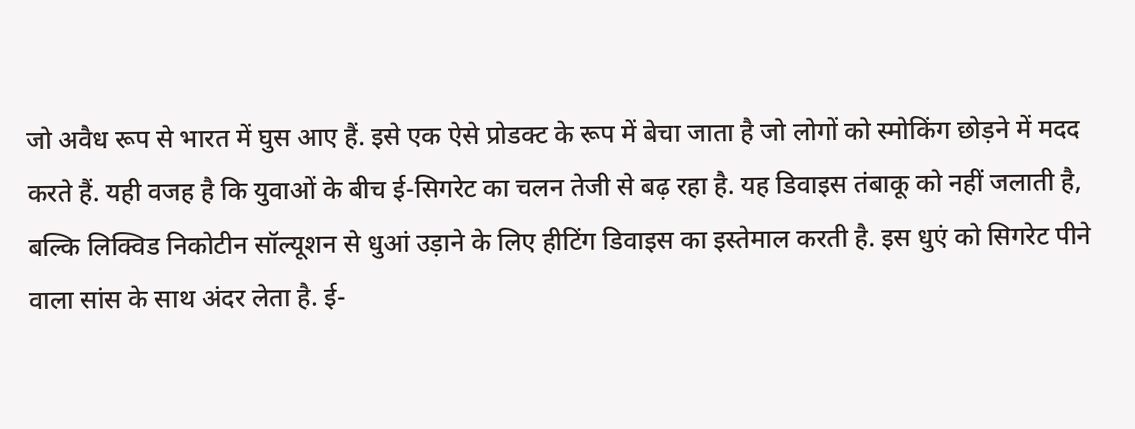जो अवैध रूप से भारत में घुस आए हैं. इसे एक ऐसे प्रोडक्ट के रूप में बेचा जाता है जो लोगों को स्मोकिंग छोड़ने में मदद करते हैं. यही वजह है कि युवाओं के बीच ई-सिगरेट का चलन तेजी से बढ़ रहा है. यह डिवाइस तंबाकू को नहीं जलाती है, बल्कि लिक्विड निकोटीन सॉल्यूशन से धुआं उड़ाने के लिए हीटिंग डिवाइस का इस्तेमाल करती है. इस धुएं को सिगरेट पीने वाला सांस के साथ अंदर लेता है. ई-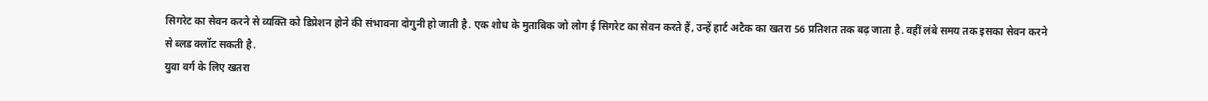सिगरेट का सेवन करने से व्यक्ति को डिप्रेशन होने की संभावना दोगुनी हो जाती है. एक शोध के मुताबिक जो लोग ई सिगरेट का सेवन करते हैं, उन्हें हार्ट अटैक का खतरा 56 प्रतिशत तक बढ़ जाता है. वहीं लंबे समय तक इसका सेवन करने से ब्लड क्लॉट सकती है.
युवा वर्ग के लिए खतरा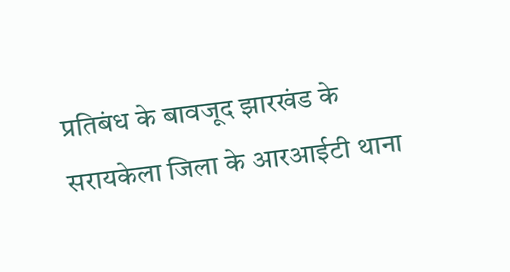प्रतिबंध के बावजूद झारखंड के सरायकेला जिला के आरआईटी थाना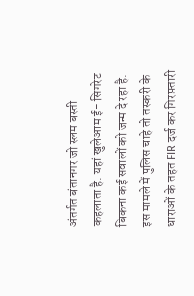अंतर्गत बंतानगर जो स्लम बस्ती कहलाता है. यहां खुलेआम ई- सिगरेट बिकना कई सवालों को जन्म दे रहा है. इस मामले में पुलिस चाहे तो तस्करी के धाराओं के तहत FIR दर्ज कर गिरफ़्तारी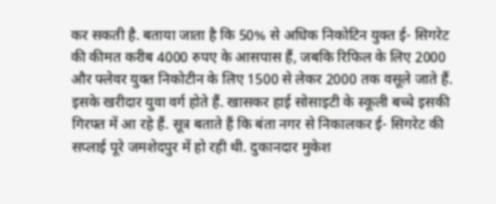कर सकती है. बताया जाता है कि 50% से अधिक निकोटिन युक्त ई- सिगरेट की कीमत करीब 4000 रुपए के आसपास हैं, जबकि रिफिल के लिए 2000 और फ्लेवर युक्त निकोटीन के लिए 1500 से लेकर 2000 तक वसूले जाते हैं. इसके खरीदार युवा वर्ग होते हैं. खासकर हाई सोसाइटी के स्कूली बच्चे इसकी गिरफ्त में आ रहे हैं. सूत्र बताते हैं कि बंता नगर से निकालकर ई- सिगरेट की सप्लाई पूरे जमशेदपुर में हो रही थी. दुकानदार मुकेश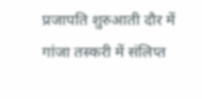प्रजापति शुरुआती दौर में गांजा तस्करी में संलिप्त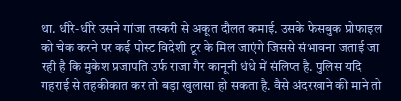था. धीरे-धीरे उसने गांजा तस्करी से अकूत दौलत कमाई. उसके फेसबुक प्रोफाइल को चेक करने पर कई पोस्ट विदेशी टूर के मिल जाएंगे जिससे संभावना जताई जा रही है कि मुकेश प्रजापति उर्फ राजा गैर कानूनी धंधे में संलिप्त है. पुलिस यदि गहराई से तहकीकात कर तो बड़ा खुलासा हो सकता है. वैसे अंदरखाने की माने तो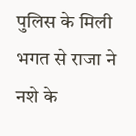पुलिस के मिली भगत से राजा ने नशे के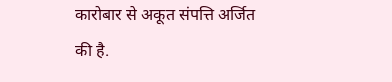कारोबार से अकूत संपत्ति अर्जित की है.